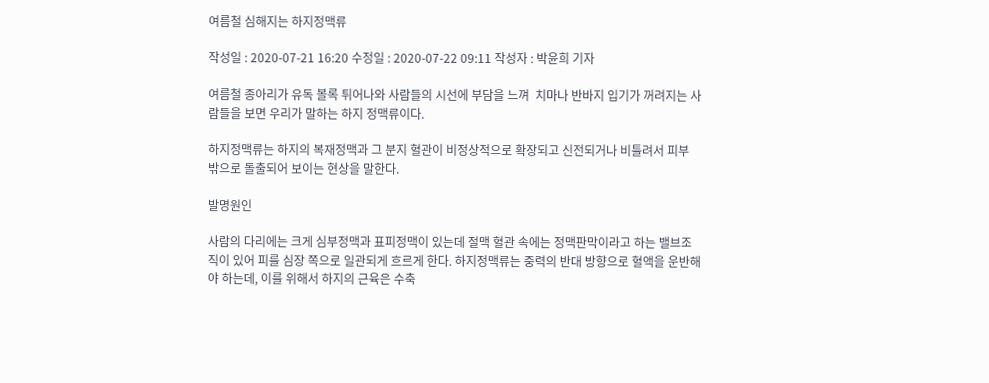여름철 심해지는 하지정맥류

작성일 : 2020-07-21 16:20 수정일 : 2020-07-22 09:11 작성자 : 박윤희 기자

여름철 종아리가 유독 볼록 튀어나와 사람들의 시선에 부담을 느껴  치마나 반바지 입기가 꺼려지는 사람들을 보면 우리가 말하는 하지 정맥류이다.

하지정맥류는 하지의 복재정맥과 그 분지 혈관이 비정상적으로 확장되고 신전되거나 비틀려서 피부 밖으로 돌출되어 보이는 현상을 말한다.

발명원인

사람의 다리에는 크게 심부정맥과 표피정맥이 있는데 절맥 혈관 속에는 정맥판막이라고 하는 밸브조직이 있어 피를 심장 쪽으로 일관되게 흐르게 한다. 하지정맥류는 중력의 반대 방향으로 혈액을 운반해야 하는데, 이를 위해서 하지의 근육은 수축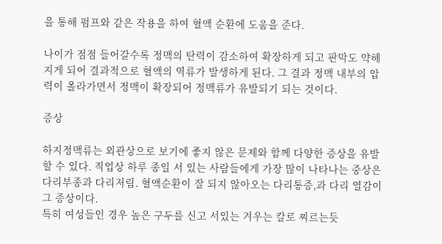을 통해 펌프와 같은 작용을 하여 혈액 순환에 도움을 준다.

나이가 점점 들어갈수록 정맥의 탄력이 감소하여 확장하게 되고 판막도 약해지게 되어 결과적으로 혈액의 역류가 발생하게 된다. 그 결과 정맥 내부의 압력이 올라가면서 정맥이 확장되어 정맥류가 유발되기 되는 것이다.

증상

하지정맥류는 외관상으로 보기에 좋지 않은 문제와 함께 다양한 증상을 유발할 수 있다. 직업상 하루 종일 서 있는 사람들에게 가장 많이 나타나는 중상은 다리부종과 다리저림. 혈액순환이 잘 되지 않아오는 다리통증,과 다리 열감이 그 증상이다.
특히 여성들인 경우 높은 구두를 신고 서있는 겨우는 칼로 찌르는듯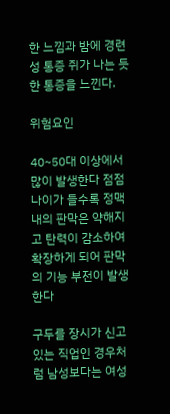한 느낌과 밤에 경련성 통증 쥐가 나는 듯한 통증을 느낀다.

위험요인

40~50대 이상에서 많이 발생한다 점점 나이가 들수록 정맥 내의 판막은 약해지고 탄력이 감소하여 확장하게 되어 판막의 기능 부전이 발생한다

구두를 장시가 신고 있는 직업인 경우처럼 남성보다는 여성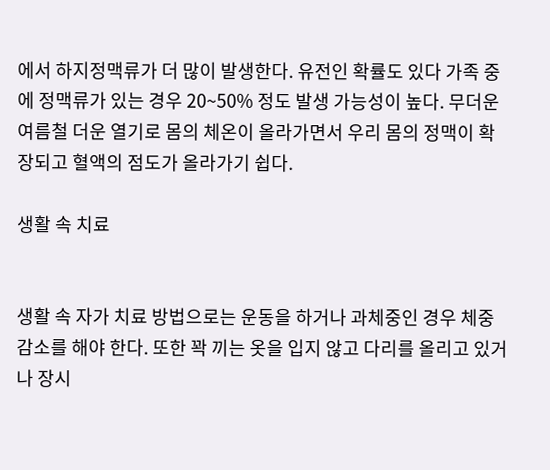에서 하지정맥류가 더 많이 발생한다. 유전인 확률도 있다 가족 중에 정맥류가 있는 경우 20~50% 정도 발생 가능성이 높다. 무더운 여름철 더운 열기로 몸의 체온이 올라가면서 우리 몸의 정맥이 확장되고 혈액의 점도가 올라가기 쉽다.

생활 속 치료


생활 속 자가 치료 방법으로는 운동을 하거나 과체중인 경우 체중 감소를 해야 한다. 또한 꽉 끼는 옷을 입지 않고 다리를 올리고 있거나 장시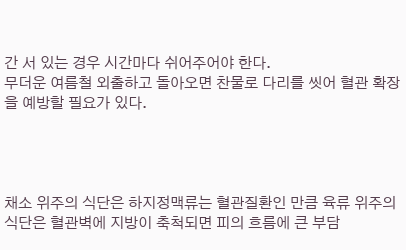간 서 있는 경우 시간마다 쉬어주어야 한다.
무더운 여름철 외출하고 돌아오면 찬물로 다리를 씻어 혈관 확장을 예방할 필요가 있다.




채소 위주의 식단은 하지정맥류는 혈관질환인 만큼 육류 위주의 식단은 혈관벽에 지방이 축척되면 피의 흐름에 큰 부담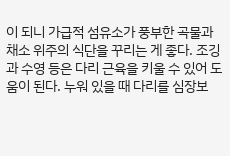이 되니 가급적 섬유소가 풍부한 곡물과 채소 위주의 식단을 꾸리는 게 좋다. 조깅과 수영 등은 다리 근육을 키울 수 있어 도움이 된다. 누워 있을 때 다리를 심장보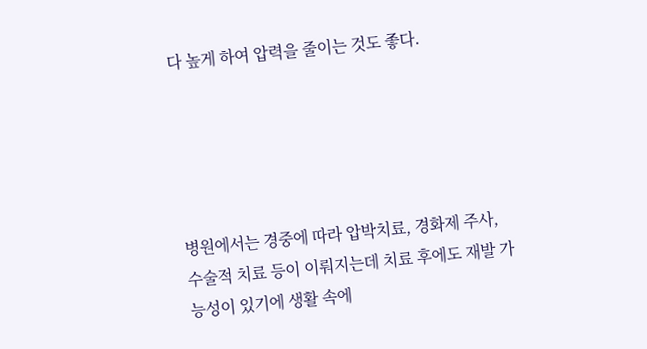다 높게 하여 압력을 줄이는 것도 좋다.





병원에서는 경중에 따라 압박치료, 경화제 주사, 수술적 치료 등이 이뤄지는데 치료 후에도 재발 가능성이 있기에 생활 속에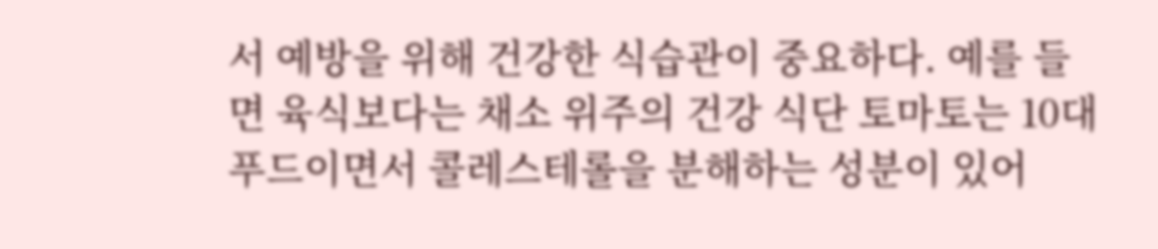서 예방을 위해 건강한 식습관이 중요하다. 예를 들면 육식보다는 채소 위주의 건강 식단 토마토는 10대 푸드이면서 콜레스테롤을 분해하는 성분이 있어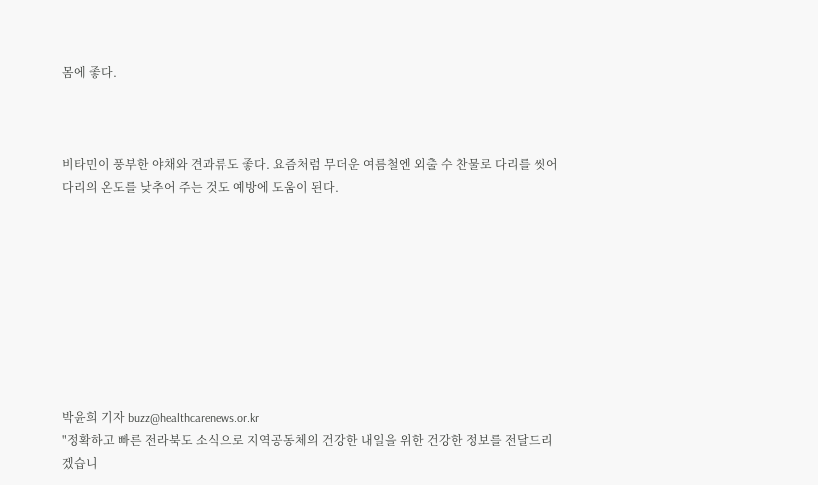몸에 좋다.



비타민이 풍부한 야채와 견과류도 좋다. 요즘처럼 무더운 여름철엔 외출 수 찬물로 다리를 씻어 다리의 온도를 낮추어 주는 것도 예방에 도움이 된다.









박윤희 기자 buzz@healthcarenews.or.kr
"정확하고 빠른 전라북도 소식으로 지역공동체의 건강한 내일을 위한 건강한 정보를 전달드리겠습니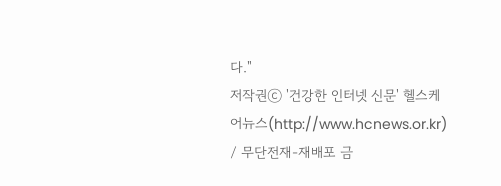다."
저작권ⓒ '건강한 인터넷 신문' 헬스케어뉴스(http://www.hcnews.or.kr) / 무단전재-재배포 금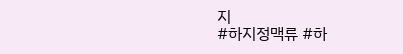지
#하지정맥류 #하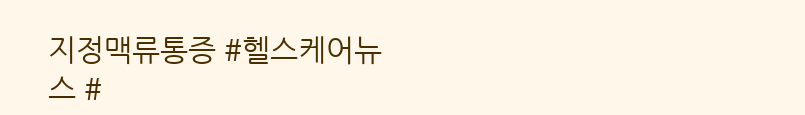지정맥류통증 #헬스케어뉴스 #